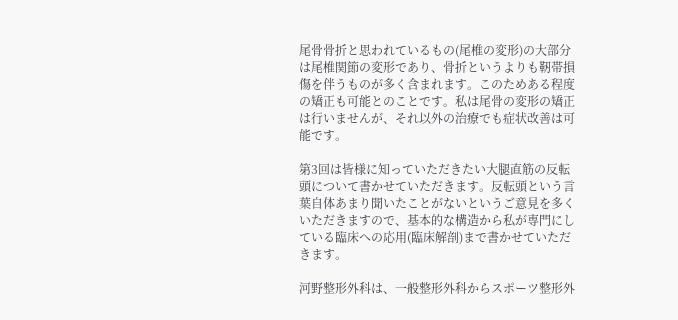尾骨骨折と思われているもの(尾椎の変形)の大部分は尾椎関節の変形であり、骨折というよりも靭帯損傷を伴うものが多く含まれます。このためある程度の矯正も可能とのことです。私は尾骨の変形の矯正は行いませんが、それ以外の治療でも症状改善は可能です。

第3回は皆様に知っていただきたい大腿直筋の反転頭について書かせていただきます。反転頭という言葉自体あまり聞いたことがないというご意見を多くいただきますので、基本的な構造から私が専門にしている臨床への応用(臨床解剖)まで書かせていただきます。

河野整形外科は、一般整形外科からスポーツ整形外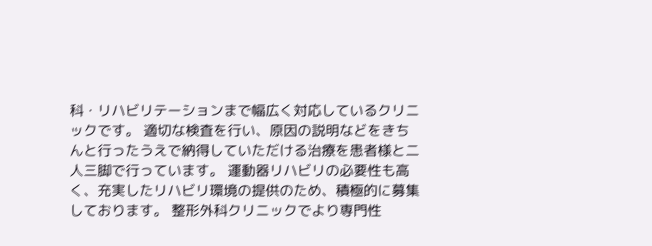科・リハビリテーションまで幅広く対応しているクリニックです。 適切な検査を行い、原因の説明などをきちんと行ったうえで納得していただける治療を患者様と二人三脚で行っています。 運動器リハビリの必要性も高く、充実したリハビリ環境の提供のため、積極的に募集しております。 整形外科クリニックでより専門性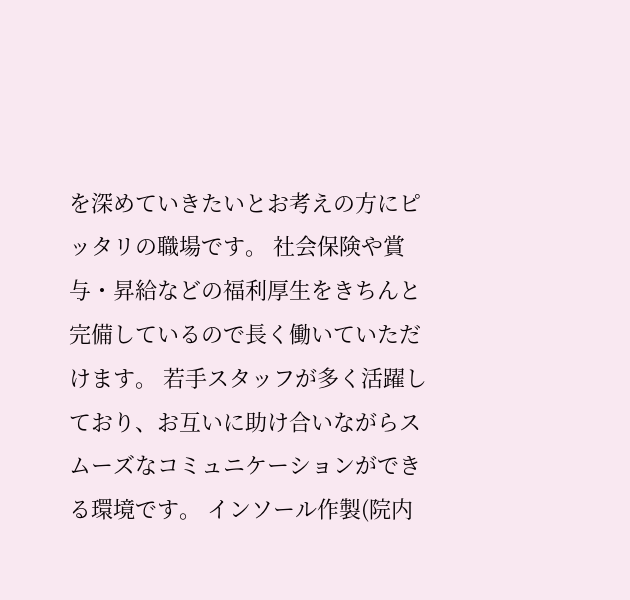を深めていきたいとお考えの方にピッタリの職場です。 社会保険や賞与・昇給などの福利厚生をきちんと完備しているので長く働いていただけます。 若手スタッフが多く活躍しており、お互いに助け合いながらスムーズなコミュニケーションができる環境です。 インソール作製(院内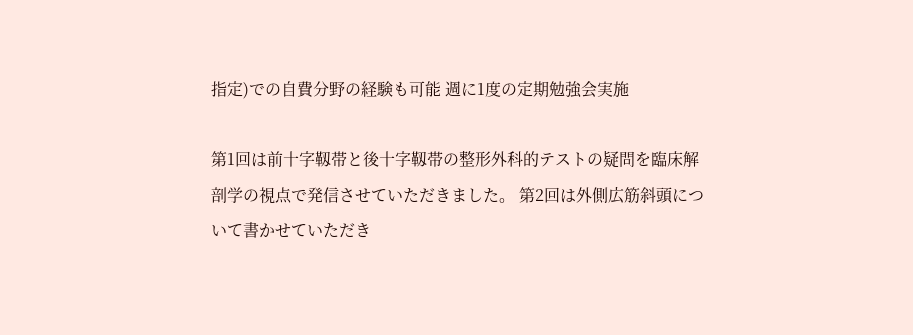指定)での自費分野の経験も可能 週に1度の定期勉強会実施

第1回は前十字靱帯と後十字靱帯の整形外科的テストの疑問を臨床解剖学の視点で発信させていただきました。 第2回は外側広筋斜頭について書かせていただき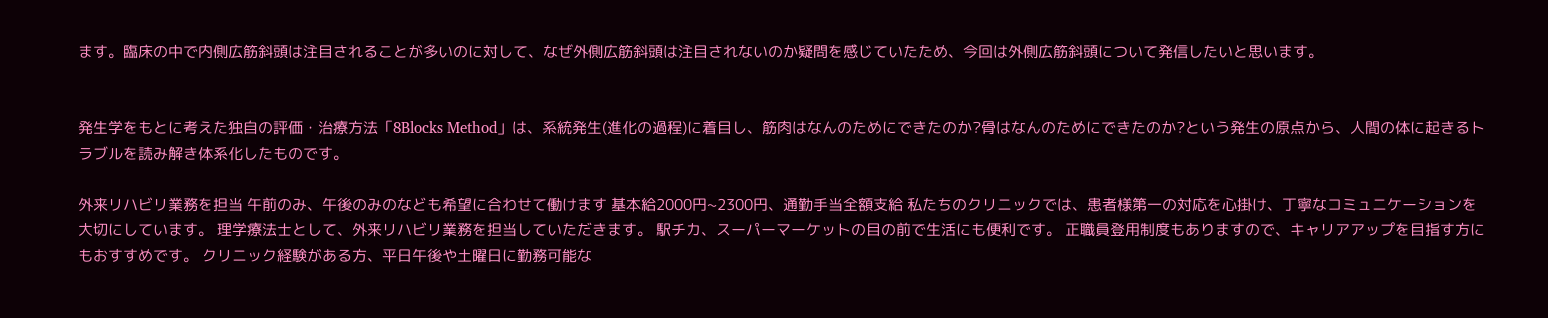ます。臨床の中で内側広筋斜頭は注目されることが多いのに対して、なぜ外側広筋斜頭は注目されないのか疑問を感じていたため、今回は外側広筋斜頭について発信したいと思います。


発生学をもとに考えた独自の評価・治療方法「8Blocks Method」は、系統発生(進化の過程)に着目し、筋肉はなんのためにできたのか?骨はなんのためにできたのか?という発生の原点から、人間の体に起きるトラブルを読み解き体系化したものです。

外来リハビリ業務を担当 午前のみ、午後のみのなども希望に合わせて働けます 基本給2000円~2300円、通勤手当全額支給 私たちのクリニックでは、患者様第一の対応を心掛け、丁寧なコミュニケーションを大切にしています。 理学療法士として、外来リハビリ業務を担当していただきます。 駅チカ、スーパーマーケットの目の前で生活にも便利です。 正職員登用制度もありますので、キャリアアップを目指す方にもおすすめです。 クリニック経験がある方、平日午後や土曜日に勤務可能な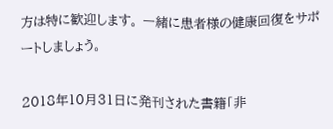方は特に歓迎します。 一緒に患者様の健康回復をサポートしましょう。

2018年10月31日に発刊された書籍「非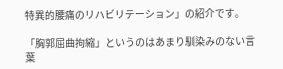特異的腰痛のリハビリテーション」の紹介です。

「胸郭屈曲拘縮」というのはあまり馴染みのない言葉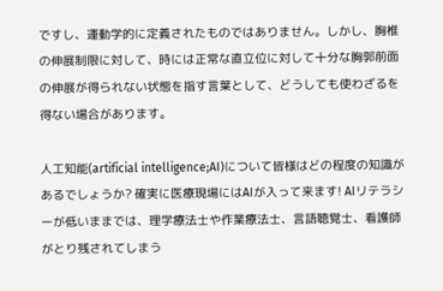ですし、運動学的に定義されたものではありません。しかし、胸椎の伸展制限に対して、時には正常な直立位に対して十分な胸郭前面の伸展が得られない状態を指す言葉として、どうしても使わざるを得ない場合があります。

人工知能(artificial intelligence;AI)について皆様はどの程度の知識があるでしょうか? 確実に医療現場にはAIが入って来ます! AIリテラシーが低いままでは、理学療法士や作業療法士、言語聴覚士、看護師がとり残されてしまう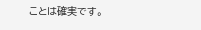ことは確実です。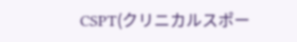CSPT(クリニカルスポー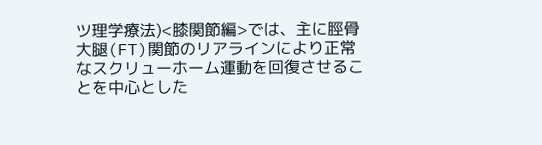ツ理学療法)<膝関節編>では、主に脛骨大腿(FT)関節のリアラインにより正常なスクリューホーム運動を回復させることを中心とした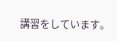講習をしています。